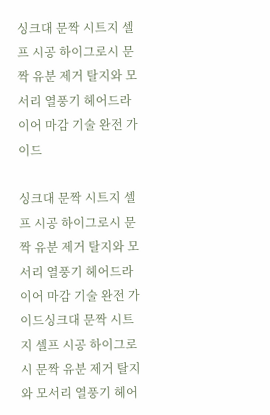싱크대 문짝 시트지 셀프 시공 하이그로시 문짝 유분 제거 탈지와 모서리 열풍기 헤어드라이어 마감 기술 완전 가이드

싱크대 문짝 시트지 셀프 시공 하이그로시 문짝 유분 제거 탈지와 모서리 열풍기 헤어드라이어 마감 기술 완전 가이드싱크대 문짝 시트지 셀프 시공 하이그로시 문짝 유분 제거 탈지와 모서리 열풍기 헤어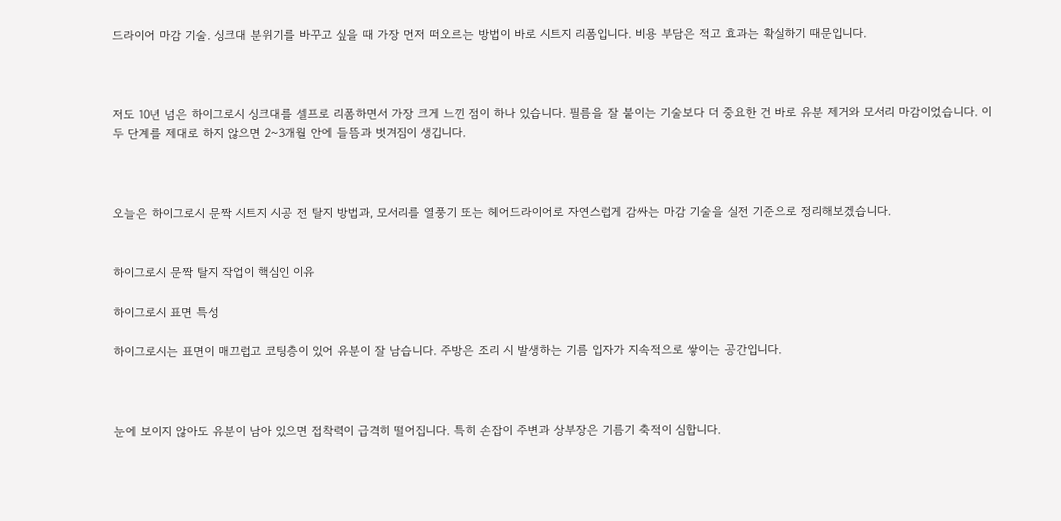드라이어 마감 기술. 싱크대 분위기를 바꾸고 싶을 때 가장 먼저 떠오르는 방법이 바로 시트지 리폼입니다. 비용 부담은 적고 효과는 확실하기 때문입니다.



저도 10년 넘은 하이그로시 싱크대를 셀프로 리폼하면서 가장 크게 느낀 점이 하나 있습니다. 필름을 잘 붙이는 기술보다 더 중요한 건 바로 유분 제거와 모서리 마감이었습니다. 이 두 단계를 제대로 하지 않으면 2~3개월 안에 들뜸과 벗겨짐이 생깁니다.



오늘은 하이그로시 문짝 시트지 시공 전 탈지 방법과, 모서리를 열풍기 또는 헤어드라이어로 자연스럽게 감싸는 마감 기술을 실전 기준으로 정리해보겠습니다.


하이그로시 문짝 탈지 작업이 핵심인 이유

하이그로시 표면 특성

하이그로시는 표면이 매끄럽고 코팅층이 있어 유분이 잘 남습니다. 주방은 조리 시 발생하는 기름 입자가 지속적으로 쌓이는 공간입니다.



눈에 보이지 않아도 유분이 남아 있으면 접착력이 급격히 떨어집니다. 특히 손잡이 주변과 상부장은 기름기 축적이 심합니다.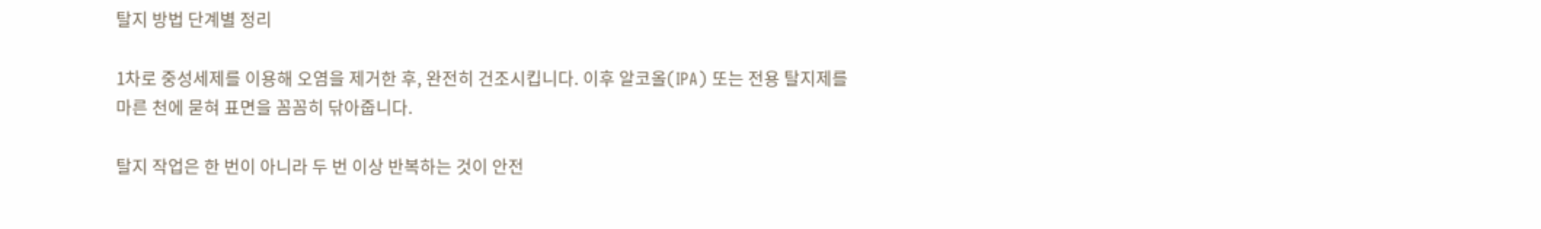탈지 방법 단계별 정리

1차로 중성세제를 이용해 오염을 제거한 후, 완전히 건조시킵니다. 이후 알코올(IPA) 또는 전용 탈지제를 마른 천에 묻혀 표면을 꼼꼼히 닦아줍니다.

탈지 작업은 한 번이 아니라 두 번 이상 반복하는 것이 안전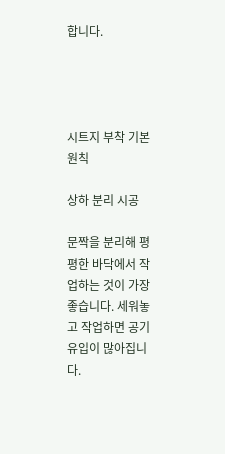합니다.




시트지 부착 기본 원칙

상하 분리 시공

문짝을 분리해 평평한 바닥에서 작업하는 것이 가장 좋습니다. 세워놓고 작업하면 공기 유입이 많아집니다.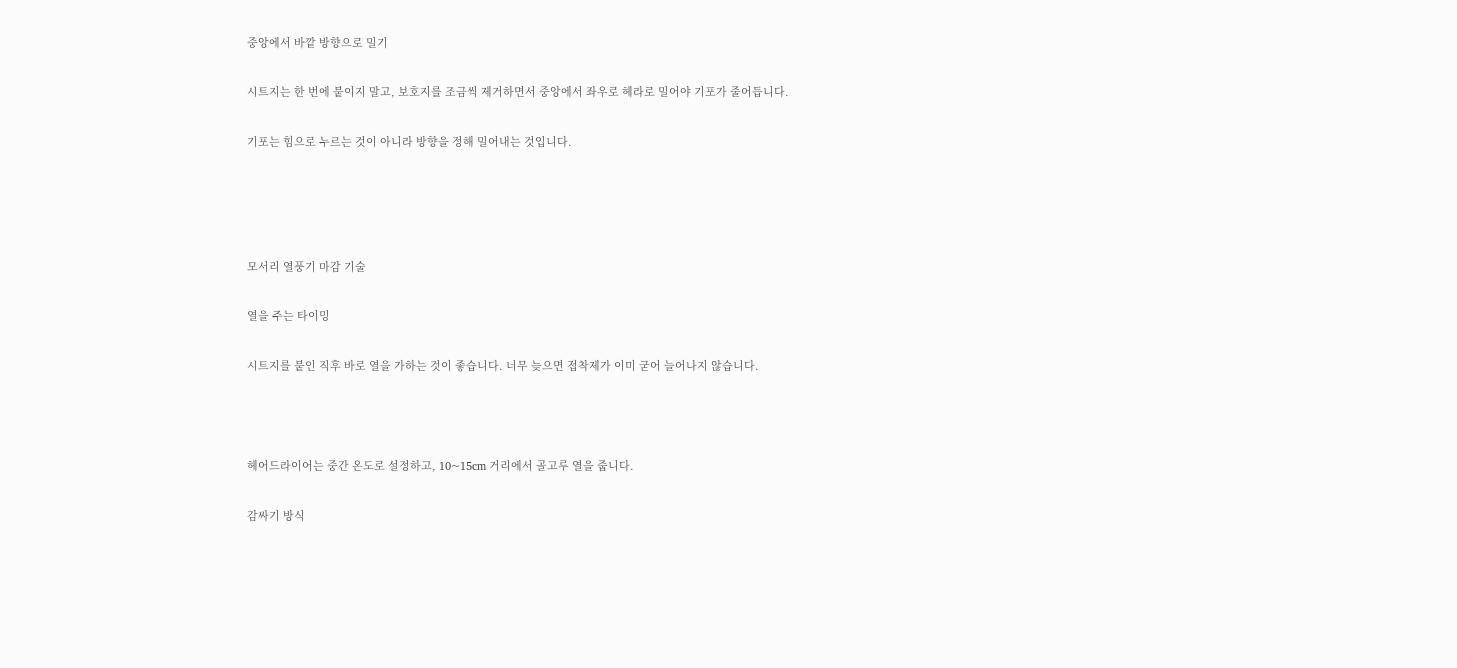중앙에서 바깥 방향으로 밀기

시트지는 한 번에 붙이지 말고, 보호지를 조금씩 제거하면서 중앙에서 좌우로 헤라로 밀어야 기포가 줄어듭니다.

기포는 힘으로 누르는 것이 아니라 방향을 정해 밀어내는 것입니다.




모서리 열풍기 마감 기술

열을 주는 타이밍

시트지를 붙인 직후 바로 열을 가하는 것이 좋습니다. 너무 늦으면 접착제가 이미 굳어 늘어나지 않습니다.



헤어드라이어는 중간 온도로 설정하고, 10~15cm 거리에서 골고루 열을 줍니다.

감싸기 방식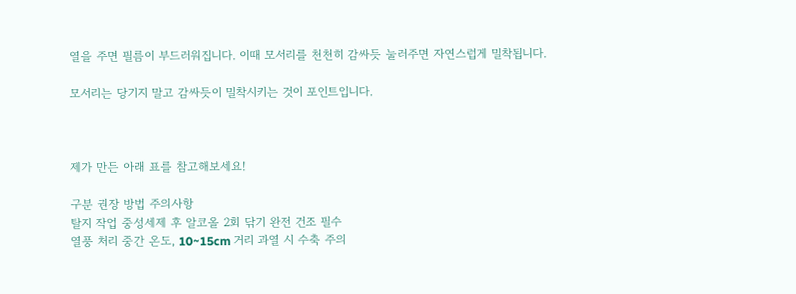열을 주면 필름이 부드러워집니다. 이때 모서리를 천천히 감싸듯 눌러주면 자연스럽게 밀착됩니다.

모서리는 당기지 말고 감싸듯이 밀착시키는 것이 포인트입니다.



제가 만든 아래 표를 참고해보세요!

구분 권장 방법 주의사항
탈지 작업 중성세제 후 알코올 2회 닦기 완전 건조 필수
열풍 처리 중간 온도, 10~15cm 거리 과열 시 수축 주의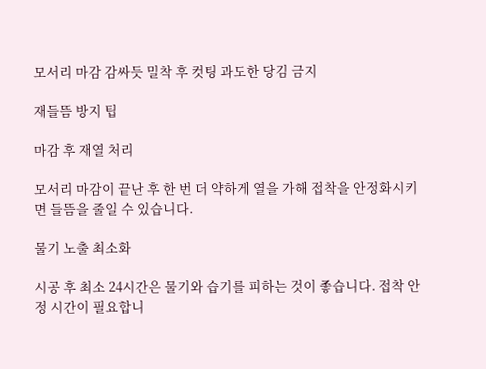모서리 마감 감싸듯 밀착 후 컷팅 과도한 당김 금지

재들뜸 방지 팁

마감 후 재열 처리

모서리 마감이 끝난 후 한 번 더 약하게 열을 가해 접착을 안정화시키면 들뜸을 줄일 수 있습니다.

물기 노출 최소화

시공 후 최소 24시간은 물기와 습기를 피하는 것이 좋습니다. 접착 안정 시간이 필요합니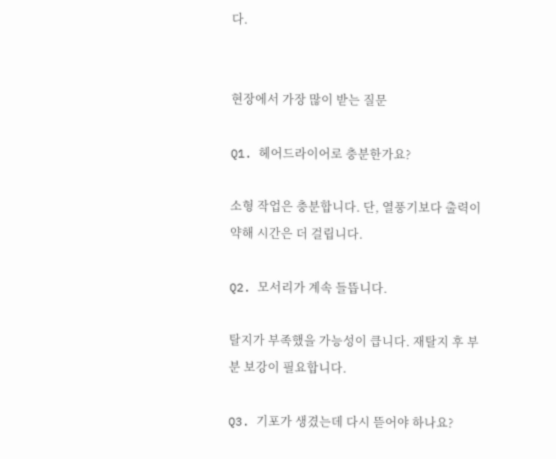다.


현장에서 가장 많이 받는 질문

Q1. 헤어드라이어로 충분한가요?

소형 작업은 충분합니다. 단, 열풍기보다 출력이 약해 시간은 더 걸립니다.

Q2. 모서리가 계속 들뜹니다.

탈지가 부족했을 가능성이 큽니다. 재탈지 후 부분 보강이 필요합니다.

Q3. 기포가 생겼는데 다시 뜯어야 하나요?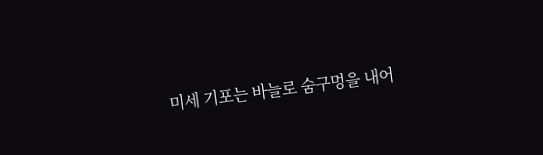미세 기포는 바늘로 숨구멍을 내어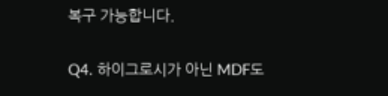복구 가능합니다.

Q4. 하이그로시가 아닌 MDF도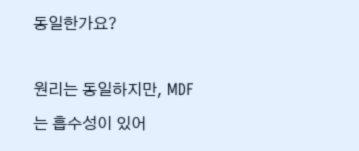동일한가요?

원리는 동일하지만, MDF는 흡수성이 있어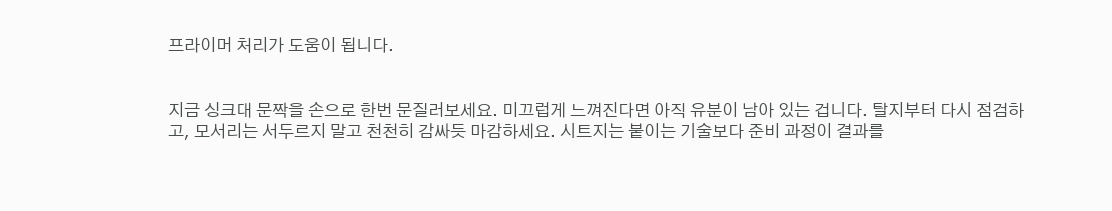프라이머 처리가 도움이 됩니다.


지금 싱크대 문짝을 손으로 한번 문질러보세요. 미끄럽게 느껴진다면 아직 유분이 남아 있는 겁니다. 탈지부터 다시 점검하고, 모서리는 서두르지 말고 천천히 감싸듯 마감하세요. 시트지는 붙이는 기술보다 준비 과정이 결과를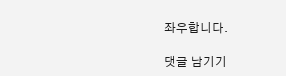좌우합니다.

댓글 남기기